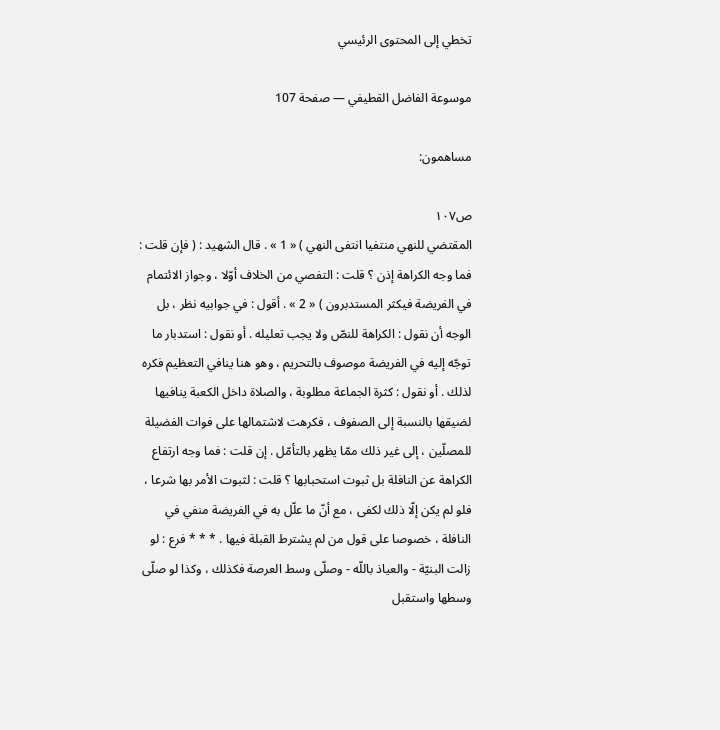تخطي إلى المحتوى الرئيسي

موسوعة الفاضل القطيفي — صفحة 107

مساهمون:

ص١٠٧
المقتضي للنهي منتفيا انتفى النهي ) « 1 » . قال الشهيد : ( فإن قلت : فما وجه الكراهة إذن ؟ قلت : التفصي من الخلاف أوّلا ، وجواز الائتمام في الفريضة فيكثر المستدبرون ) « 2 » . أقول : في جوابيه نظر ، بل الوجه أن نقول : الكراهة للنصّ ولا يجب تعليله . أو نقول : استدبار ما توجّه إليه في الفريضة موصوف بالتحريم ، وهو هنا ينافي التعظيم فكره لذلك . أو نقول : كثرة الجماعة مطلوبة ، والصلاة داخل الكعبة ينافيها لضيقها بالنسبة إلى الصفوف ، فكرهت لاشتمالها على فوات الفضيلة للمصلّين ، إلى غير ذلك ممّا يظهر بالتأمّل . إن قلت : فما وجه ارتفاع الكراهة عن النافلة بل ثبوت استحبابها ؟ قلت : لثبوت الأمر بها شرعا ، فلو لم يكن إلّا ذلك لكفى ، مع أنّ ما علّل به في الفريضة منفي في النافلة ، خصوصا على قول من لم يشترط القبلة فيها . * * * فرع : لو زالت البنيّة - والعياذ باللّه - وصلّى وسط العرصة فكذلك ، وكذا لو صلّى وسطها واستقبل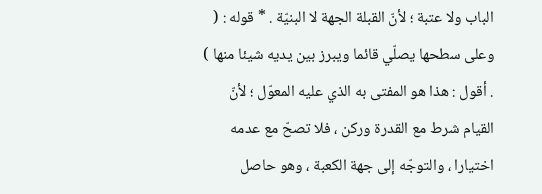الباب ولا عتبة ؛ لأنّ القبلة الجهة لا البنيّة . * قوله : ( وعلى سطحها يصلّي قائما ويبرز بين يديه شيئا منها ) . أقول : هذا هو المفتى به الذي عليه المعوّل ؛ لأنّ القيام شرط مع القدرة وركن ، فلا تصحّ مع عدمه اختيارا ، والتوجّه إلى جهة الكعبة ، وهو حاصل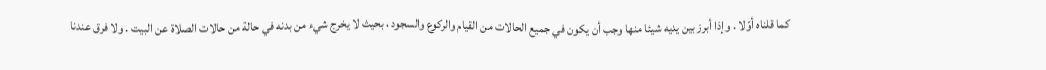كما قلناه أوّلا . وإذا أبرز بين يديه شيئا منها وجب أن يكون في جميع الحالات من القيام والركوع والسجود ، بحيث لا يخرج شيء من بدنه في حالة من حالات الصلاة عن البيت . ولا فرق عندنا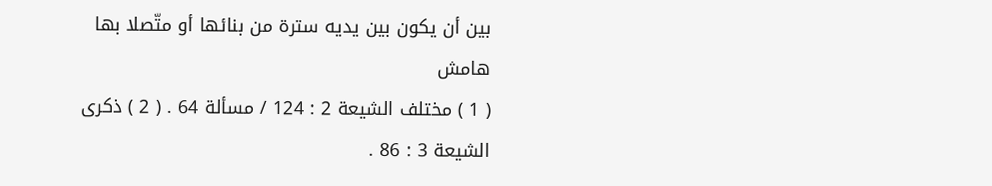بين أن يكون بين يديه سترة من بنائها أو متّصلا بها
هامش
( 1 ) مختلف الشيعة 2 : 124 / مسألة 64 . ( 2 ) ذكرى الشيعة 3 : 86 .